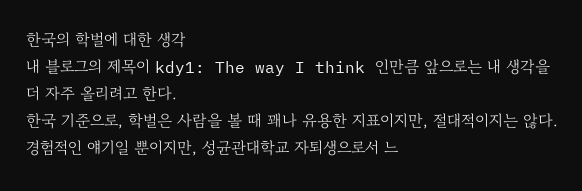한국의 학벌에 대한 생각
내 블로그의 제목이 kdy1: The way I think 인만큼 앞으로는 내 생각을 더 자주 올리려고 한다.
한국 기준으로, 학벌은 사람을 볼 때 꽤나 유용한 지표이지만, 절대적이지는 않다. 경험적인 얘기일 뿐이지만, 성균관대학교 자퇴생으로서 느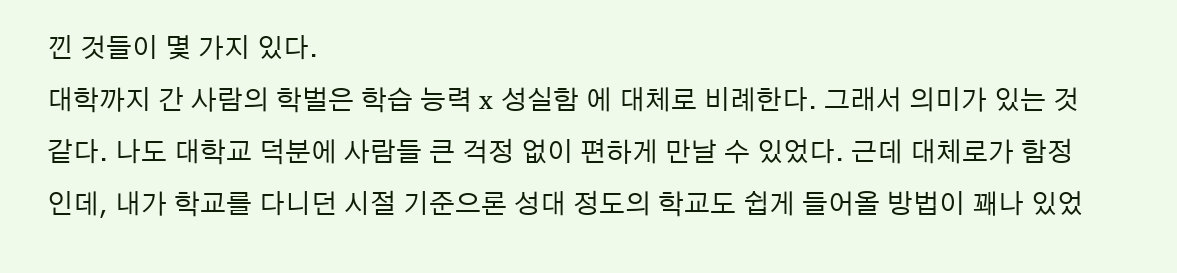낀 것들이 몇 가지 있다.
대학까지 간 사람의 학벌은 학습 능력 x 성실함 에 대체로 비례한다. 그래서 의미가 있는 것 같다. 나도 대학교 덕분에 사람들 큰 걱정 없이 편하게 만날 수 있었다. 근데 대체로가 함정인데, 내가 학교를 다니던 시절 기준으론 성대 정도의 학교도 쉽게 들어올 방법이 꽤나 있었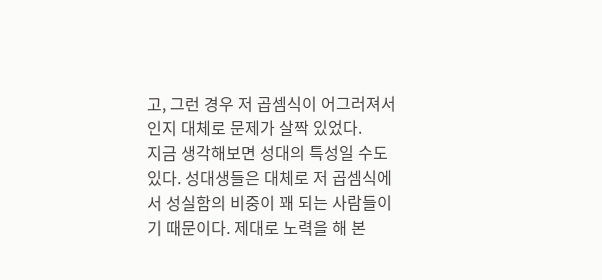고, 그런 경우 저 곱셈식이 어그러져서인지 대체로 문제가 살짝 있었다.
지금 생각해보면 성대의 특성일 수도 있다. 성대생들은 대체로 저 곱셈식에서 성실함의 비중이 꽤 되는 사람들이기 때문이다. 제대로 노력을 해 본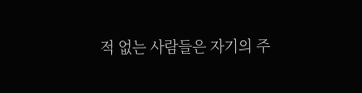적 없는 사람들은 자기의 주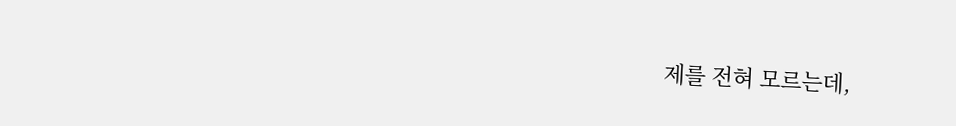제를 전혀 모르는데,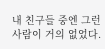내 친구들 중엔 그런 사람이 거의 없었다.